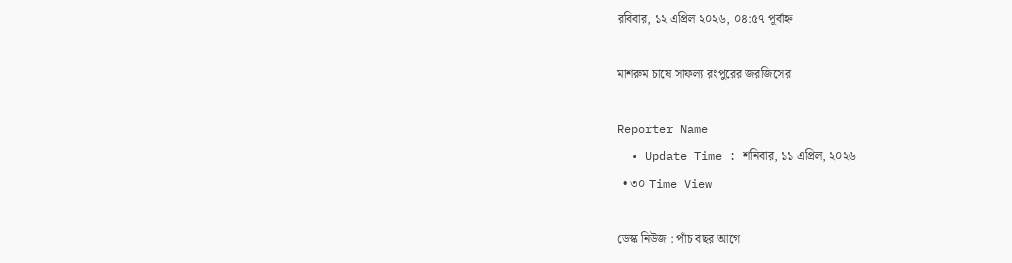রবিবার, ১২ এপ্রিল ২০২৬, ০৪:৫৭ পূর্বাহ্ন

মাশরুম চাষে সাফল্য রংপুরের জরজিসের

Reporter Name
  • Update Time : শনিবার, ১১ এপ্রিল, ২০২৬
  • ৩০ Time View

ডেস্ক নিউজ : পাঁচ বছর আগে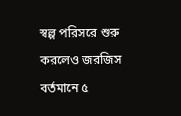স্বল্প পরিসরে শুরু করলেও জরজিস বর্তমানে ৫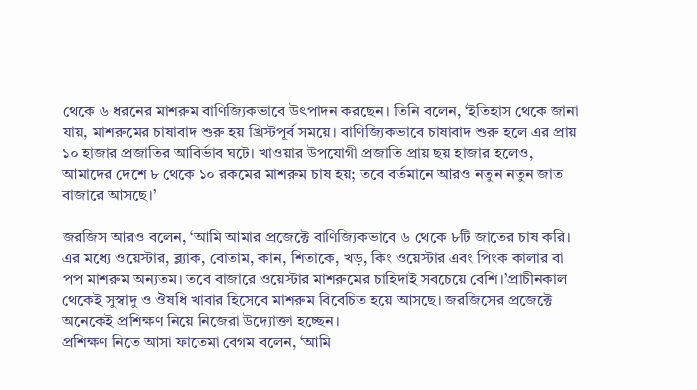থেকে ৬ ধরনের মাশরুম বাণিজ্যিকভাবে উৎপাদন করছেন। তিনি বলেন, ‘ইতিহাস থেকে জানা যায়, মাশরুমের চাষাবাদ শুরু হয় খ্রিস্টপূর্ব সময়ে। বাণিজ্যিকভাবে চাষাবাদ শুরু হলে এর প্রায় ১০ হাজার প্রজাতির আবির্ভাব ঘটে। খাওয়ার উপযোগী প্রজাতি প্রায় ছয় হাজার হলেও, আমাদের দেশে ৮ থেকে ১০ রকমের মাশরুম চাষ হয়; তবে বর্তমানে আরও নতুন নতুন জাত বাজারে আসছে।’

জরজিস আরও বলেন, ‘আমি আমার প্রজেক্টে বাণিজ্যিকভাবে ৬ থেকে ৮টি জাতের চাষ করি। এর মধ্যে ওয়েস্টার, ব্ল্যাক, বোতাম, কান, শিতাকে, খড়, কিং ওয়েস্টার এবং পিংক কালার বা পপ মাশরুম অন্যতম। তবে বাজারে ওয়েস্টার মাশরুমের চাহিদাই সবচেয়ে বেশি।’প্রাচীনকাল থেকেই সুস্বাদু ও ঔষধি খাবার হিসেবে মাশরুম বিবেচিত হয়ে আসছে। জরজিসের প্রজেক্টে অনেকেই প্রশিক্ষণ নিয়ে নিজেরা উদ্যোক্তা হচ্ছেন।
প্রশিক্ষণ নিতে আসা ফাতেমা বেগম বলেন, ‘আমি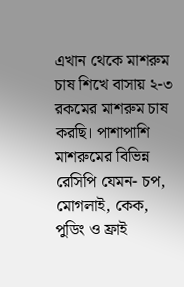এখান থেকে মাশরুম চাষ শিখে বাসায় ২-৩ রকমের মাশরুম চাষ করছি। পাশাপাশি মাশরুমের বিভিন্ন রেসিপি যেমন- চপ, মোগলাই, কেক, পুডিং ও ফ্রাই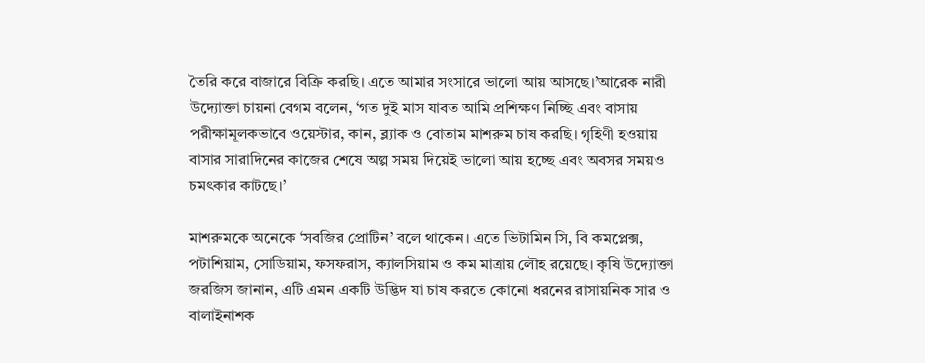তৈরি করে বাজারে বিক্রি করছি। এতে আমার সংসারে ভালো আয় আসছে।’আরেক নারী উদ্যোক্তা চায়না বেগম বলেন, ‘গত দুই মাস যাবত আমি প্রশিক্ষণ নিচ্ছি এবং বাসায় পরীক্ষামূলকভাবে ওয়েস্টার, কান, ব্ল্যাক ও বোতাম মাশরুম চাষ করছি। গৃহিণী হওয়ায় বাসার সারাদিনের কাজের শেষে অল্প সময় দিয়েই ভালো আয় হচ্ছে এবং অবসর সময়ও চমৎকার কাটছে।’

মাশরুমকে অনেকে ‘সবজির প্রোটিন’ বলে থাকেন। এতে ভিটামিন সি, বি কমপ্লেক্স, পটাশিয়াম, সোডিয়াম, ফসফরাস, ক্যালসিয়াম ও কম মাত্রায় লৌহ রয়েছে। কৃষি উদ্যোক্তা জরজিস জানান, এটি এমন একটি উদ্ভিদ যা চাষ করতে কোনো ধরনের রাসায়নিক সার ও বালাইনাশক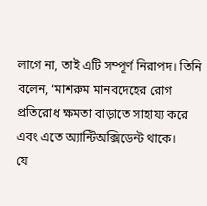লাগে না, তাই এটি সম্পূর্ণ নিরাপদ। তিনি বলেন, ‘মাশরুম মানবদেহের রোগ প্রতিরোধ ক্ষমতা বাড়াতে সাহায্য করে এবং এতে অ্যান্টিঅক্সিডেন্ট থাকে।
যে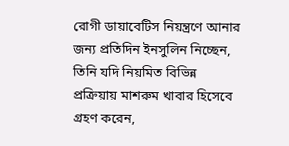রোগী ডায়াবেটিস নিয়ন্ত্রণে আনার জন্য প্রতিদিন ইনসুলিন নিচ্ছেন, তিনি যদি নিয়মিত বিভিন্ন প্রক্রিয়ায় মাশরুম খাবার হিসেবে গ্রহণ করেন,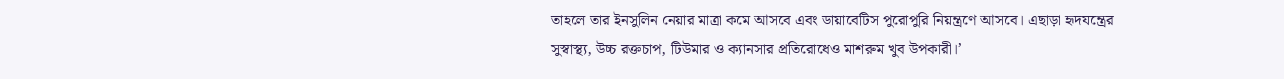তাহলে তার ইনসুলিন নেয়ার মাত্রা কমে আসবে এবং ডায়াবেটিস পুরোপুরি নিয়ন্ত্রণে আসবে। এছাড়া হৃদযন্ত্রের সুস্বাস্থ্য, উচ্চ রক্তচাপ, টিউমার ও ক্যানসার প্রতিরোধেও মাশরুম খুব উপকারী।’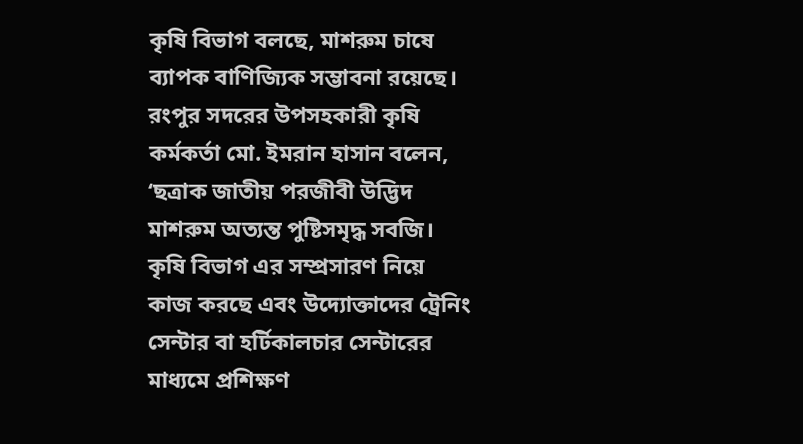কৃষি বিভাগ বলছে, মাশরুম চাষে ব্যাপক বাণিজ্যিক সম্ভাবনা রয়েছে। রংপুর সদরের উপসহকারী কৃষি কর্মকর্তা মো. ইমরান হাসান বলেন, ‘ছত্রাক জাতীয় পরজীবী উদ্ভিদ মাশরুম অত্যন্ত পুষ্টিসমৃদ্ধ সবজি। কৃষি বিভাগ এর সম্প্রসারণ নিয়ে কাজ করছে এবং উদ্যোক্তাদের ট্রেনিং সেন্টার বা হর্টিকালচার সেন্টারের মাধ্যমে প্রশিক্ষণ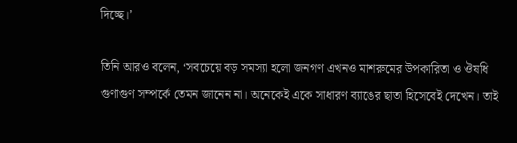দিচ্ছে।’

তিনি আরও বলেন, ‘সবচেয়ে বড় সমস্যা হলো জনগণ এখনও মাশরুমের উপকারিতা ও ঔষধি গুণাগুণ সম্পর্কে তেমন জানেন না। অনেকেই একে সাধারণ ব্যাঙের ছাতা হিসেবেই দেখেন। তাই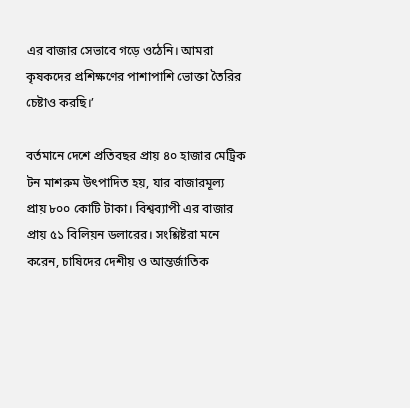এর বাজার সেভাবে গড়ে ওঠেনি। আমরা কৃষকদের প্রশিক্ষণের পাশাপাশি ভোক্তা তৈরির চেষ্টাও করছি।’

বর্তমানে দেশে প্রতিবছর প্রায় ৪০ হাজার মেট্রিক টন মাশরুম উৎপাদিত হয়, যার বাজারমূল্য প্রায় ৮০০ কোটি টাকা। বিশ্বব্যাপী এর বাজার প্রায় ৫১ বিলিয়ন ডলারের। সংশ্লিষ্টরা মনে করেন, চাষিদের দেশীয় ও আন্তর্জাতিক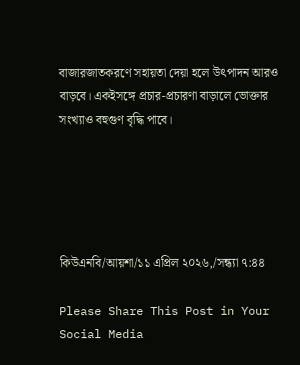বাজারজাতকরণে সহায়তা দেয়া হলে উৎপাদন আরও বাড়বে। একইসঙ্গে প্রচার-প্রচারণা বাড়ালে ভোক্তার সংখ্যাও বহুগুণ বৃদ্ধি পাবে।





কিউএনবি/আয়শা/১১ এপ্রিল ২০২৬,/সন্ধ্যা ৭:৪৪

Please Share This Post in Your Social Media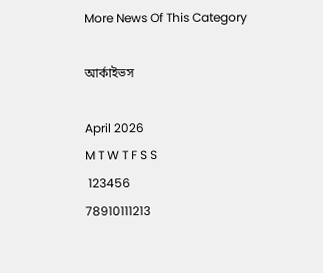More News Of This Category

আর্কাইভস

April 2026
M T W T F S S
 123456
78910111213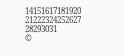14151617181920
21222324252627
28293031
©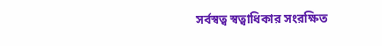সর্বস্বত্ব স্বত্বাধিকার সংরক্ষিত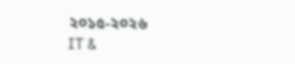২০১৫-২০২৬
IT &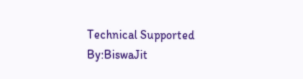Technical Supported By:BiswaJit